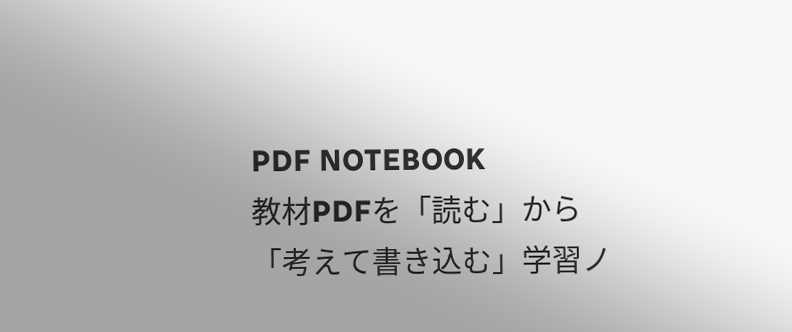PDF NOTEBOOK
教材PDFを「読む」から「考えて書き込む」学習ノ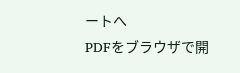ートへ
PDFをブラウザで開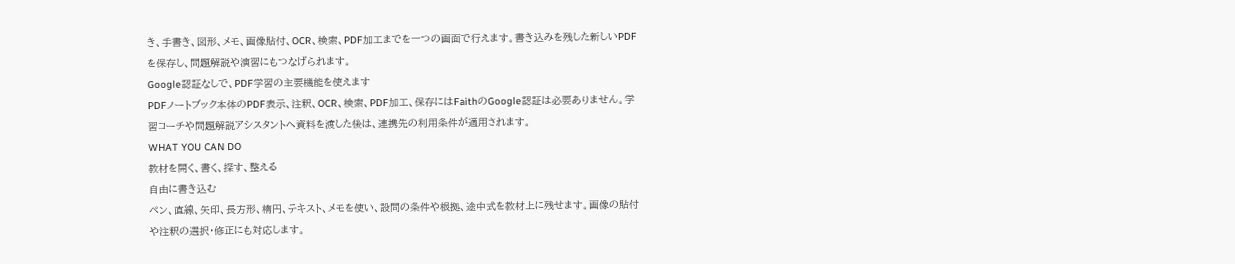き、手書き、図形、メモ、画像貼付、OCR、検索、PDF加工までを一つの画面で行えます。書き込みを残した新しいPDFを保存し、問題解説や演習にもつなげられます。
Google認証なしで、PDF学習の主要機能を使えます
PDFノートブック本体のPDF表示、注釈、OCR、検索、PDF加工、保存にはFaithのGoogle認証は必要ありません。学習コーチや問題解説アシスタントへ資料を渡した後は、連携先の利用条件が適用されます。
WHAT YOU CAN DO
教材を開く、書く、探す、整える
自由に書き込む
ペン、直線、矢印、長方形、楕円、テキスト、メモを使い、設問の条件や根拠、途中式を教材上に残せます。画像の貼付や注釈の選択・修正にも対応します。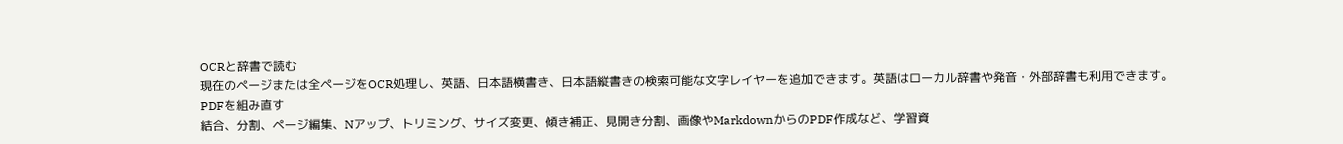OCRと辞書で読む
現在のページまたは全ページをOCR処理し、英語、日本語横書き、日本語縦書きの検索可能な文字レイヤーを追加できます。英語はローカル辞書や発音・外部辞書も利用できます。
PDFを組み直す
結合、分割、ページ編集、Nアップ、トリミング、サイズ変更、傾き補正、見開き分割、画像やMarkdownからのPDF作成など、学習資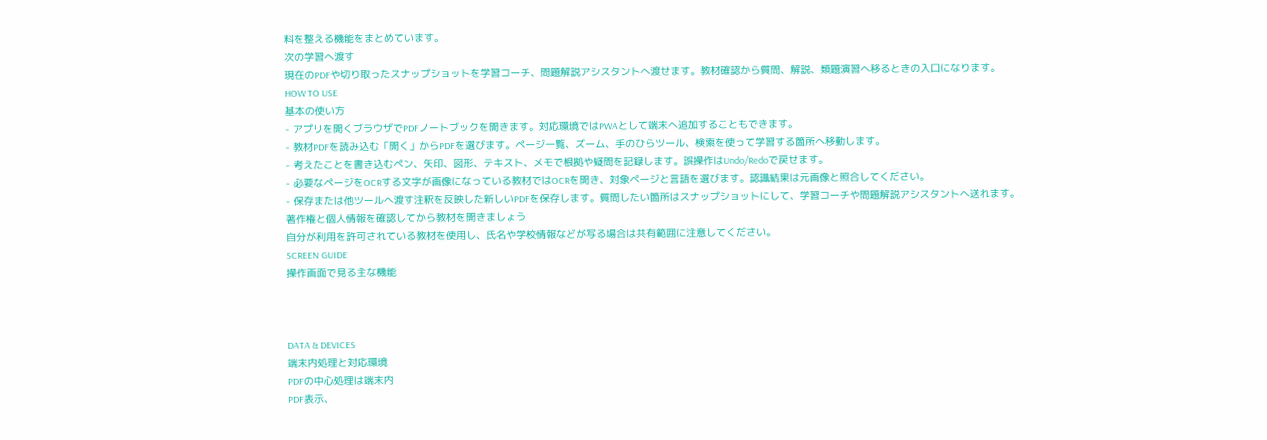料を整える機能をまとめています。
次の学習へ渡す
現在のPDFや切り取ったスナップショットを学習コーチ、問題解説アシスタントへ渡せます。教材確認から質問、解説、類題演習へ移るときの入口になります。
HOW TO USE
基本の使い方
- アプリを開くブラウザでPDFノートブックを開きます。対応環境ではPWAとして端末へ追加することもできます。
- 教材PDFを読み込む「開く」からPDFを選びます。ページ一覧、ズーム、手のひらツール、検索を使って学習する箇所へ移動します。
- 考えたことを書き込むペン、矢印、図形、テキスト、メモで根拠や疑問を記録します。誤操作はUndo/Redoで戻せます。
- 必要なページをOCRする文字が画像になっている教材ではOCRを開き、対象ページと言語を選びます。認識結果は元画像と照合してください。
- 保存または他ツールへ渡す注釈を反映した新しいPDFを保存します。質問したい箇所はスナップショットにして、学習コーチや問題解説アシスタントへ送れます。
著作権と個人情報を確認してから教材を開きましょう
自分が利用を許可されている教材を使用し、氏名や学校情報などが写る場合は共有範囲に注意してください。
SCREEN GUIDE
操作画面で見る主な機能



DATA & DEVICES
端末内処理と対応環境
PDFの中心処理は端末内
PDF表示、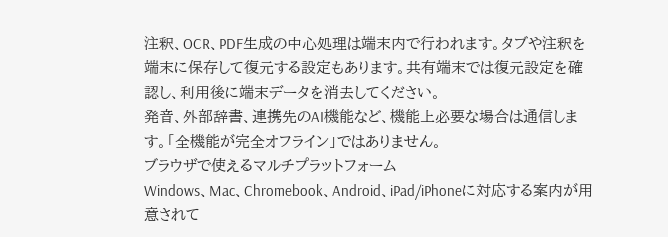注釈、OCR、PDF生成の中心処理は端末内で行われます。タブや注釈を端末に保存して復元する設定もあります。共有端末では復元設定を確認し、利用後に端末データを消去してください。
発音、外部辞書、連携先のAI機能など、機能上必要な場合は通信します。「全機能が完全オフライン」ではありません。
ブラウザで使えるマルチプラットフォーム
Windows、Mac、Chromebook、Android、iPad/iPhoneに対応する案内が用意されて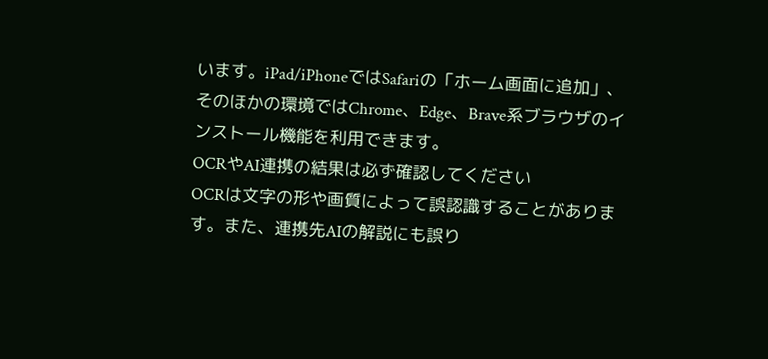います。iPad/iPhoneではSafariの「ホーム画面に追加」、そのほかの環境ではChrome、Edge、Brave系ブラウザのインストール機能を利用できます。
OCRやAI連携の結果は必ず確認してください
OCRは文字の形や画質によって誤認識することがあります。また、連携先AIの解説にも誤り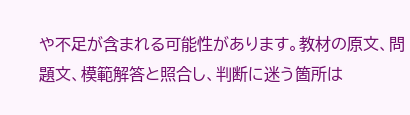や不足が含まれる可能性があります。教材の原文、問題文、模範解答と照合し、判断に迷う箇所は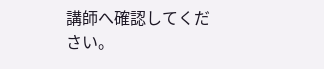講師へ確認してください。